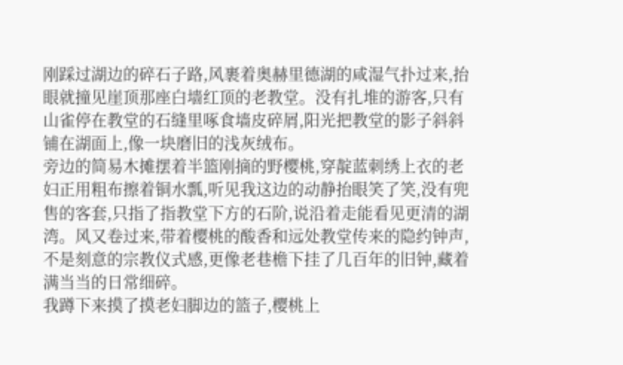刚踩过湖边的碎石子路,风裹着奥赫里德湖的咸湿气扑过来,抬眼就撞见崖顶那座白墙红顶的老教堂。没有扎堆的游客,只有山雀停在教堂的石缝里啄食墙皮碎屑,阳光把教堂的影子斜斜铺在湖面上,像一块磨旧的浅灰绒布。
旁边的简易木摊摆着半篮刚摘的野樱桃,穿靛蓝刺绣上衣的老妇正用粗布擦着铜水瓢,听见我这边的动静抬眼笑了笑,没有兜售的客套,只指了指教堂下方的石阶,说沿着走能看见更清的湖湾。风又卷过来,带着樱桃的酸香和远处教堂传来的隐约钟声,不是刻意的宗教仪式感,更像老巷檐下挂了几百年的旧钟,藏着满当当的日常细碎。
我蹲下来摸了摸老妇脚边的篮子,樱桃上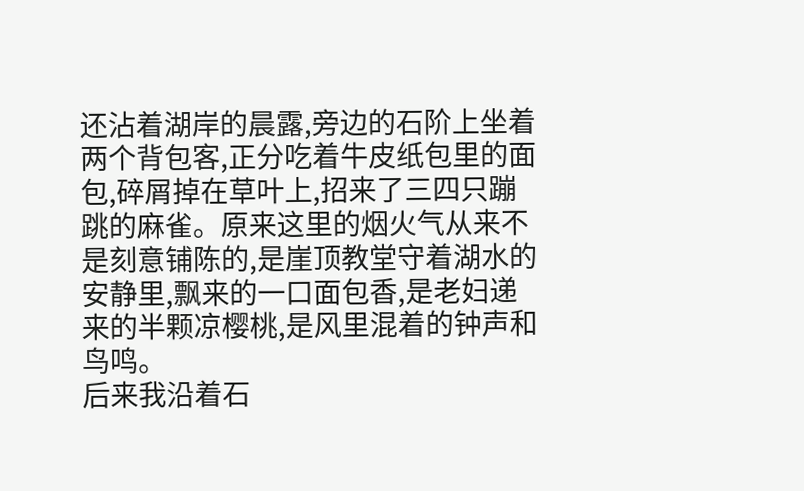还沾着湖岸的晨露,旁边的石阶上坐着两个背包客,正分吃着牛皮纸包里的面包,碎屑掉在草叶上,招来了三四只蹦跳的麻雀。原来这里的烟火气从来不是刻意铺陈的,是崖顶教堂守着湖水的安静里,飘来的一口面包香,是老妇递来的半颗凉樱桃,是风里混着的钟声和鸟鸣。
后来我沿着石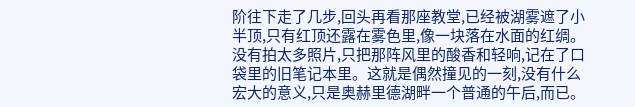阶往下走了几步,回头再看那座教堂,已经被湖雾遮了小半顶,只有红顶还露在雾色里,像一块落在水面的红绸。没有拍太多照片,只把那阵风里的酸香和轻响,记在了口袋里的旧笔记本里。这就是偶然撞见的一刻,没有什么宏大的意义,只是奥赫里德湖畔一个普通的午后,而已。